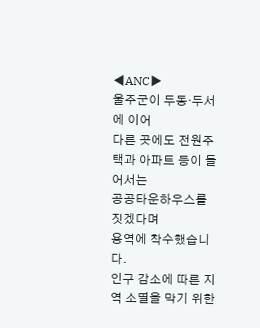◀ANC▶
울주군이 두동·두서에 이어
다른 곳에도 전원주택과 아파트 등이 들어서는
공공타운하우스를 짓겠다며
용역에 착수했습니다.
인구 감소에 따른 지역 소멸을 막기 위한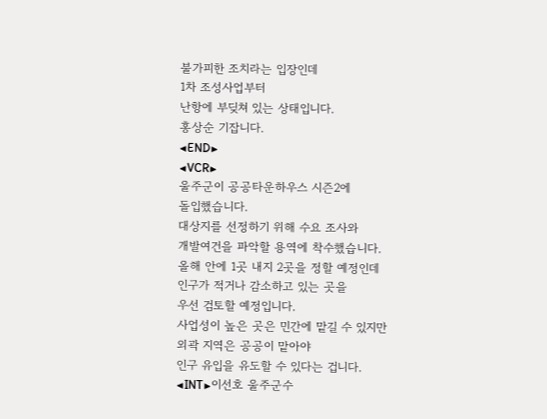불가피한 조치라는 입장인데
1차 조성사업부터
난항에 부딪쳐 있는 상태입니다.
홍상순 기잡니다.
◀END▶
◀VCR▶
울주군이 공공타운하우스 시즌2에
돌입했습니다.
대상지를 선정하기 위해 수요 조사와
개발여건을 파악할 용역에 착수했습니다.
올해 안에 1곳 내지 2곳을 정할 예정인데
인구가 적거나 감소하고 있는 곳을
우선 검토할 예정입니다.
사업성이 높은 곳은 민간에 맡길 수 있지만
외곽 지역은 공공이 맡아야
인구 유입을 유도할 수 있다는 겁니다.
◀INT▶이선호 울주군수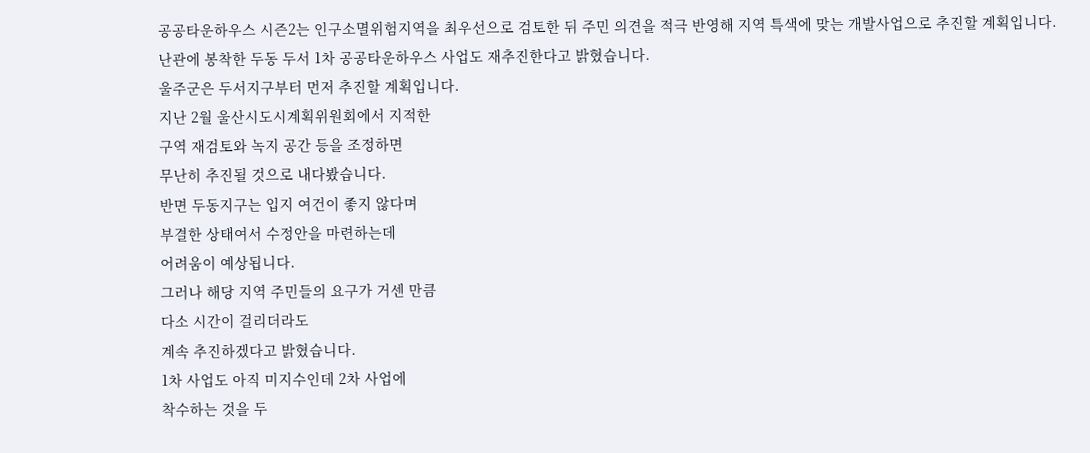공공타운하우스 시즌2는 인구소멸위험지역을 최우선으로 검토한 뒤 주민 의견을 적극 반영해 지역 특색에 맞는 개발사업으로 추진할 계획입니다.
난관에 봉착한 두동 두서 1차 공공타운하우스 사업도 재추진한다고 밝혔습니다.
울주군은 두서지구부터 먼저 추진할 계획입니다.
지난 2월 울산시도시계획위원회에서 지적한
구역 재검토와 녹지 공간 등을 조정하면
무난히 추진될 것으로 내다봤습니다.
반면 두동지구는 입지 여건이 좋지 않다며
부결한 상태여서 수정안을 마련하는데
어려움이 예상됩니다.
그러나 해당 지역 주민들의 요구가 거센 만큼
다소 시간이 걸리더라도
계속 추진하겠다고 밝혔습니다.
1차 사업도 아직 미지수인데 2차 사업에
착수하는 것을 두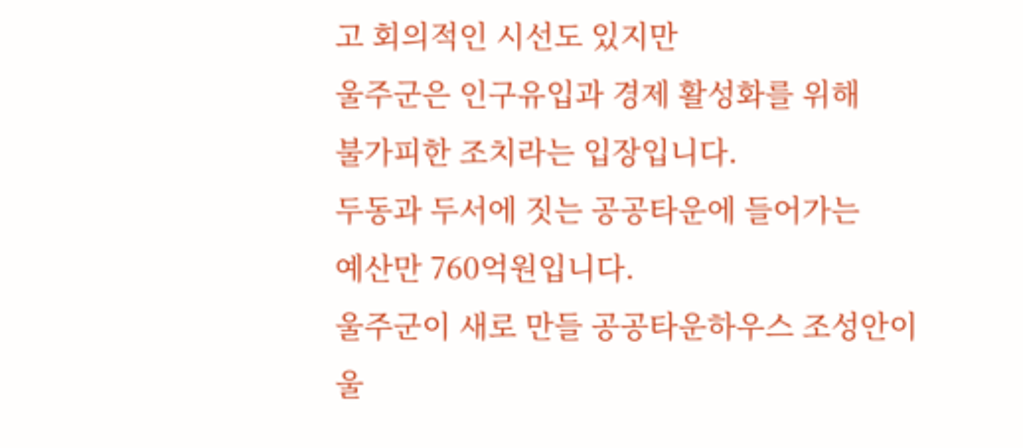고 회의적인 시선도 있지만
울주군은 인구유입과 경제 활성화를 위해
불가피한 조치라는 입장입니다.
두동과 두서에 짓는 공공타운에 들어가는
예산만 760억원입니다.
울주군이 새로 만들 공공타운하우스 조성안이
울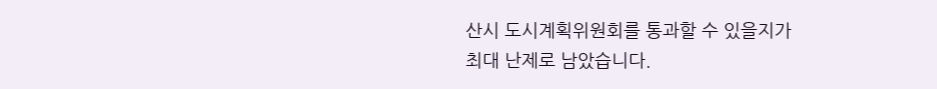산시 도시계획위원회를 통과할 수 있을지가
최대 난제로 남았습니다.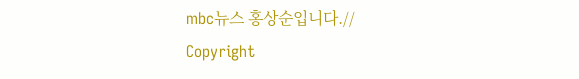mbc뉴스 홍상순입니다.//
Copyright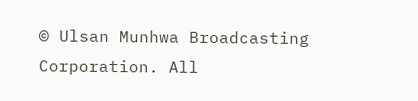© Ulsan Munhwa Broadcasting Corporation. All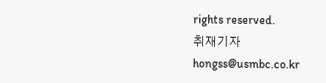rights reserved.
취재기자
hongss@usmbc.co.kr